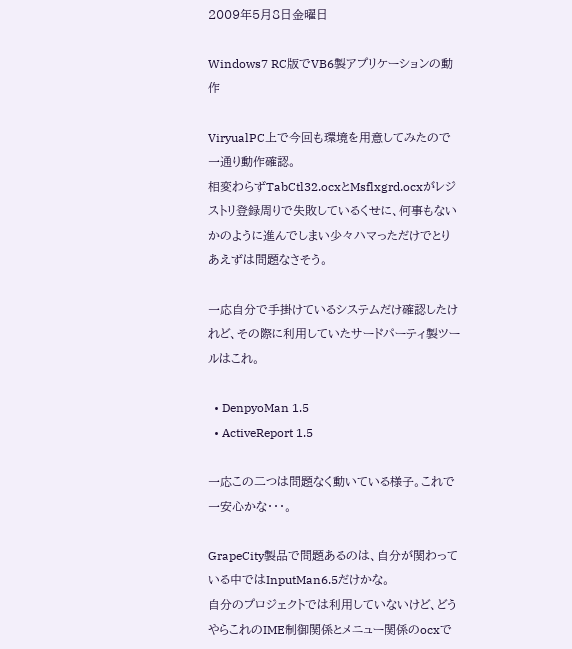2009年5月8日金曜日

Windows7 RC版でVB6製アプリケーションの動作

ViryualPC上で今回も環境を用意してみたので一通り動作確認。
相変わらずTabCtl32.ocxとMsflxgrd.ocxがレジストリ登録周りで失敗しているくせに、何事もないかのように進んでしまい少々ハマっただけでとりあえずは問題なさそう。

一応自分で手掛けているシステムだけ確認したけれど、その際に利用していたサードパーティ製ツールはこれ。

  • DenpyoMan 1.5
  • ActiveReport 1.5

一応この二つは問題なく動いている様子。これで一安心かな・・・。

GrapeCity製品で問題あるのは、自分が関わっている中ではInputMan6.5だけかな。
自分のプロジェクトでは利用していないけど、どうやらこれのIME制御関係とメニュー関係のocxで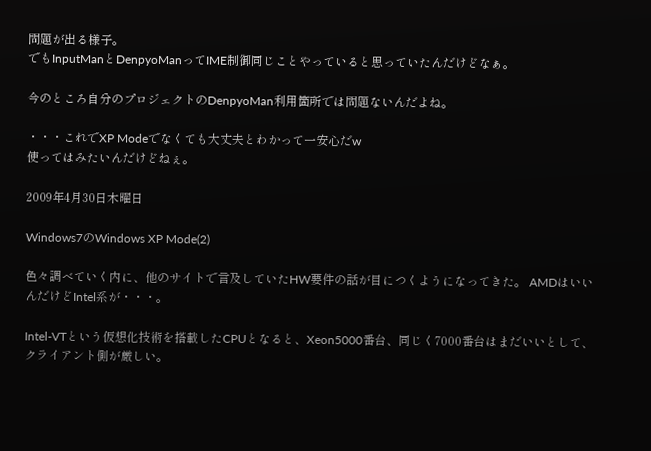問題が出る様子。
でもInputManとDenpyoManってIME制御同じことやっていると思っていたんだけどなぁ。

今のところ自分のプロジェクトのDenpyoMan利用箇所では問題ないんだよね。

・・・これでXP Modeでなくても大丈夫とわかって一安心だw
使ってはみたいんだけどねぇ。

2009年4月30日木曜日

Windows7のWindows XP Mode(2)

色々調べていく内に、他のサイトで言及していたHW要件の話が目につくようになってきた。 AMDはいいんだけどIntel系が・・・。

Intel-VTという仮想化技術を搭載したCPUとなると、Xeon5000番台、同じく7000番台はまだいいとして、クライアント側が厳しい。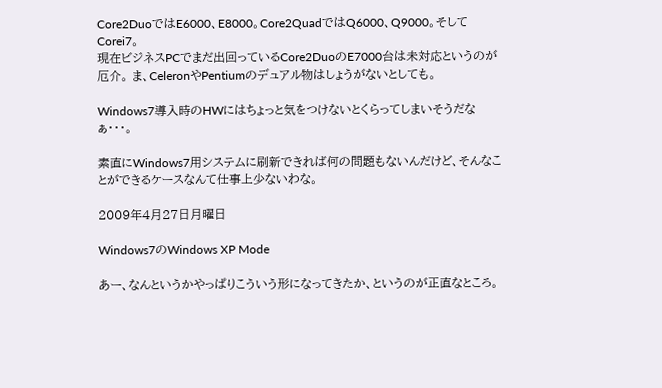Core2DuoではE6000、E8000。Core2QuadではQ6000、Q9000。そしてCorei7。
現在ビジネスPCでまだ出回っているCore2DuoのE7000台は未対応というのが厄介。 ま、CeleronやPentiumのデュアル物はしょうがないとしても。

Windows7導入時のHWにはちょっと気をつけないとくらってしまいそうだなぁ・・・。

素直にWindows7用システムに刷新できれば何の問題もないんだけど、そんなことができるケースなんて仕事上少ないわな。

2009年4月27日月曜日

Windows7のWindows XP Mode

あー、なんというかやっぱりこういう形になってきたか、というのが正直なところ。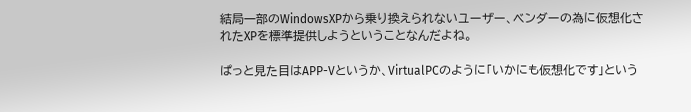結局一部のWindowsXPから乗り換えられないユーザー、ベンダーの為に仮想化されたXPを標準提供しようということなんだよね。

ぱっと見た目はAPP-Vというか、VirtualPCのように「いかにも仮想化です」という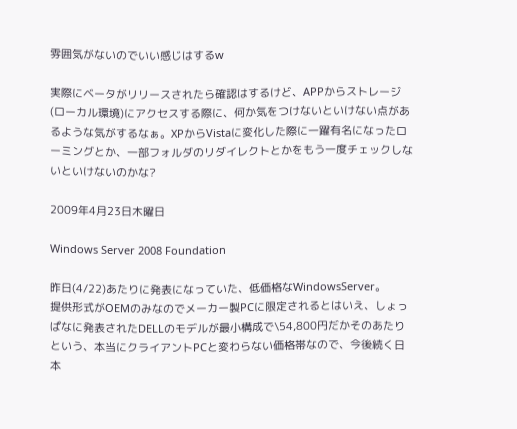雰囲気がないのでいい感じはするw

実際にベータがリリースされたら確認はするけど、APPからストレージ(ローカル環境)にアクセスする際に、何か気をつけないといけない点があるような気がするなぁ。XPからVistaに変化した際に一躍有名になったローミングとか、一部フォルダのリダイレクトとかをもう一度チェックしないといけないのかな?

2009年4月23日木曜日

Windows Server 2008 Foundation

昨日(4/22)あたりに発表になっていた、低価格なWindowsServer。
提供形式がOEMのみなのでメーカー製PCに限定されるとはいえ、しょっぱなに発表されたDELLのモデルが最小構成で\54,800円だかそのあたりという、本当にクライアントPCと変わらない価格帯なので、今後続く日本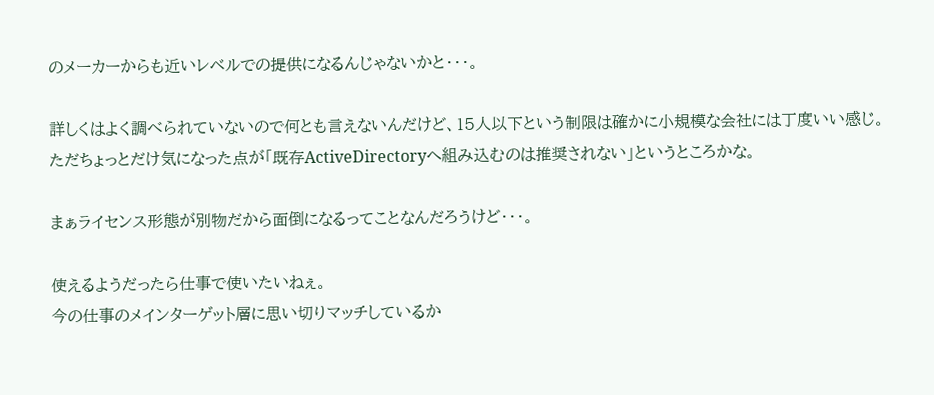のメーカーからも近いレベルでの提供になるんじゃないかと・・・。

詳しくはよく調べられていないので何とも言えないんだけど、15人以下という制限は確かに小規模な会社には丁度いい感じ。
ただちょっとだけ気になった点が「既存ActiveDirectoryへ組み込むのは推奨されない」というところかな。

まぁライセンス形態が別物だから面倒になるってことなんだろうけど・・・。

使えるようだったら仕事で使いたいねぇ。
今の仕事のメインターゲット層に思い切りマッチしているか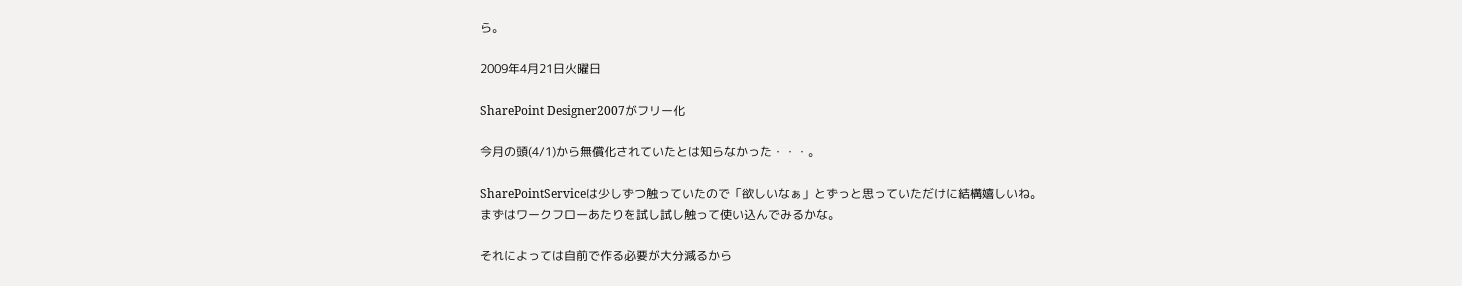ら。

2009年4月21日火曜日

SharePoint Designer2007がフリー化

今月の頭(4/1)から無償化されていたとは知らなかった・・・。

SharePointServiceは少しずつ触っていたので「欲しいなぁ」とずっと思っていただけに結構嬉しいね。
まずはワークフローあたりを試し試し触って使い込んでみるかな。

それによっては自前で作る必要が大分減るから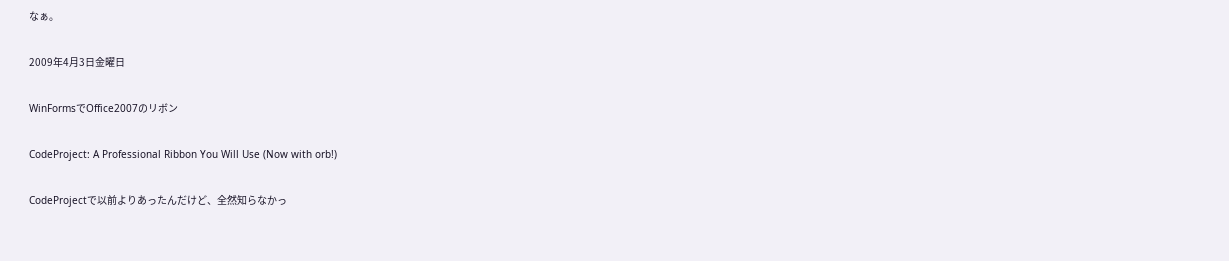なぁ。

2009年4月3日金曜日

WinFormsでOffice2007のリボン

CodeProject: A Professional Ribbon You Will Use (Now with orb!)

CodeProjectで以前よりあったんだけど、全然知らなかっ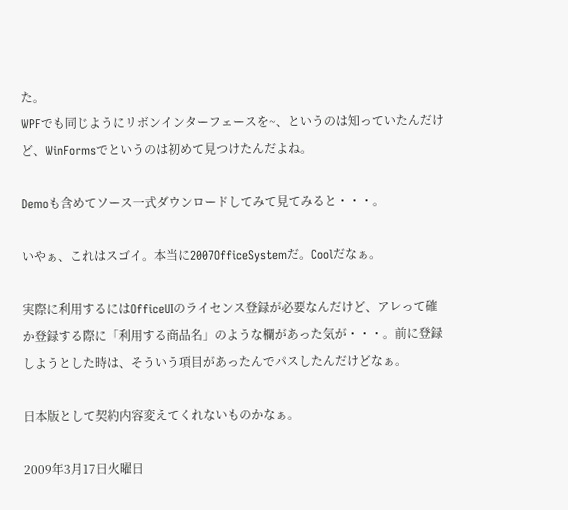た。
WPFでも同じようにリボンインターフェースを~、というのは知っていたんだけど、WinFormsでというのは初めて見つけたんだよね。

Demoも含めてソース一式ダウンロードしてみて見てみると・・・。

いやぁ、これはスゴイ。本当に2007OfficeSystemだ。Coolだなぁ。

実際に利用するにはOfficeUIのライセンス登録が必要なんだけど、アレって確か登録する際に「利用する商品名」のような欄があった気が・・・。前に登録しようとした時は、そういう項目があったんでパスしたんだけどなぁ。

日本版として契約内容変えてくれないものかなぁ。

2009年3月17日火曜日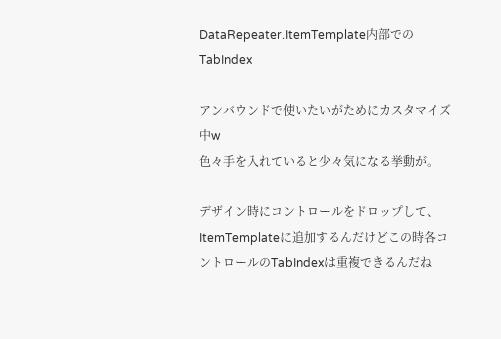DataRepeater.ItemTemplate内部でのTabIndex

アンバウンドで使いたいがためにカスタマイズ中w
色々手を入れていると少々気になる挙動が。

デザイン時にコントロールをドロップして、ItemTemplateに追加するんだけどこの時各コントロールのTabIndexは重複できるんだね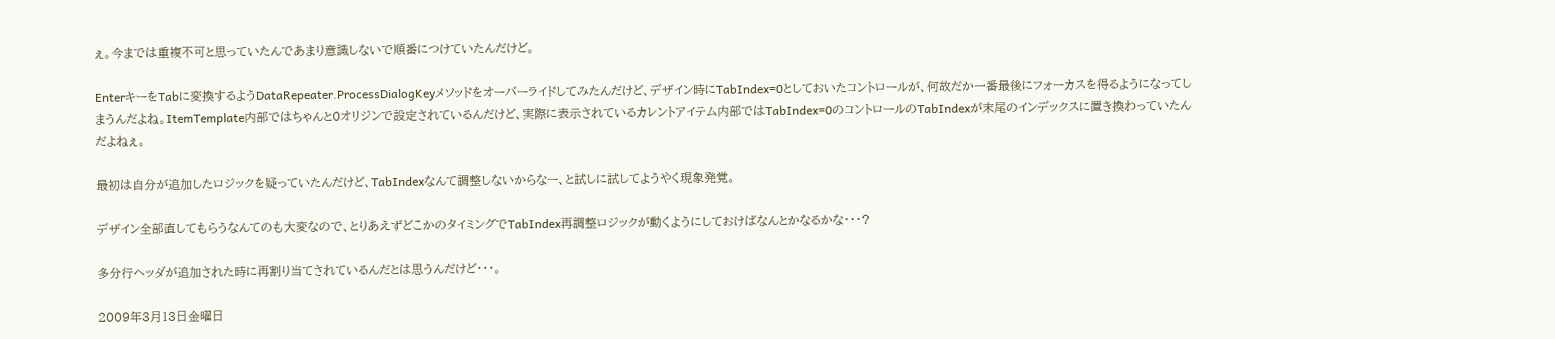ぇ。今までは重複不可と思っていたんであまり意識しないで順番につけていたんだけど。

EnterキーをTabに変換するようDataRepeater.ProcessDialogKeyメソッドをオーバーライドしてみたんだけど、デザイン時にTabIndex=0としておいたコントロールが、何故だか一番最後にフォーカスを得るようになってしまうんだよね。ItemTemplate内部ではちゃんと0オリジンで設定されているんだけど、実際に表示されているカレントアイテム内部ではTabIndex=0のコントロールのTabIndexが末尾のインデックスに置き換わっていたんだよねぇ。

最初は自分が追加したロジックを疑っていたんだけど、TabIndexなんて調整しないからなー、と試しに試してようやく現象発覚。

デザイン全部直してもらうなんてのも大変なので、とりあえずどこかのタイミングでTabIndex再調整ロジックが動くようにしておけばなんとかなるかな・・・?

多分行ヘッダが追加された時に再割り当てされているんだとは思うんだけど・・・。

2009年3月13日金曜日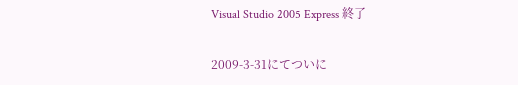Visual Studio 2005 Express 終了

2009-3-31にてついに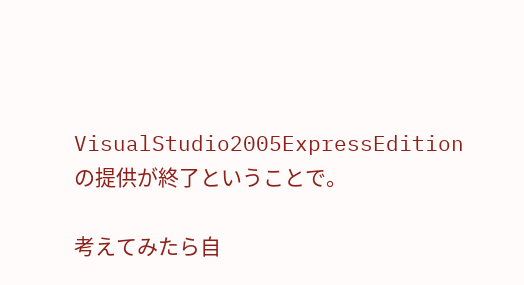VisualStudio2005ExpressEditionの提供が終了ということで。

考えてみたら自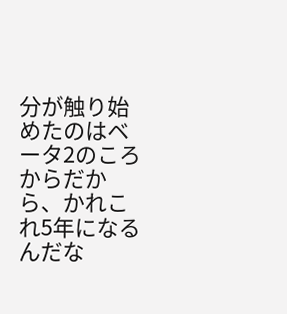分が触り始めたのはベータ2のころからだから、かれこれ5年になるんだな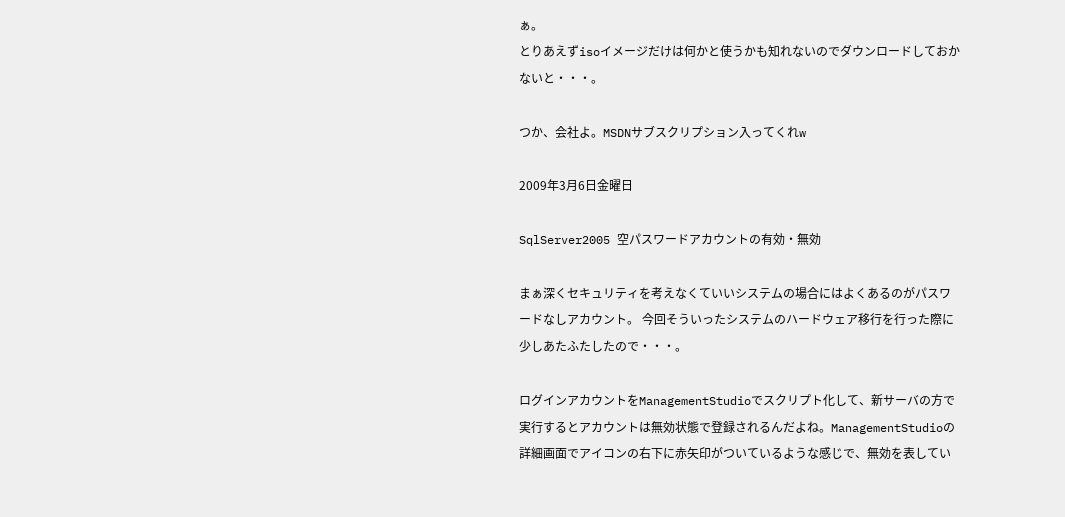ぁ。
とりあえずisoイメージだけは何かと使うかも知れないのでダウンロードしておかないと・・・。

つか、会社よ。MSDNサブスクリプション入ってくれw

2009年3月6日金曜日

SqlServer2005 空パスワードアカウントの有効・無効

まぁ深くセキュリティを考えなくていいシステムの場合にはよくあるのがパスワードなしアカウント。 今回そういったシステムのハードウェア移行を行った際に少しあたふたしたので・・・。

ログインアカウントをManagementStudioでスクリプト化して、新サーバの方で実行するとアカウントは無効状態で登録されるんだよね。ManagementStudioの詳細画面でアイコンの右下に赤矢印がついているような感じで、無効を表してい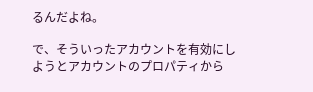るんだよね。

で、そういったアカウントを有効にしようとアカウントのプロパティから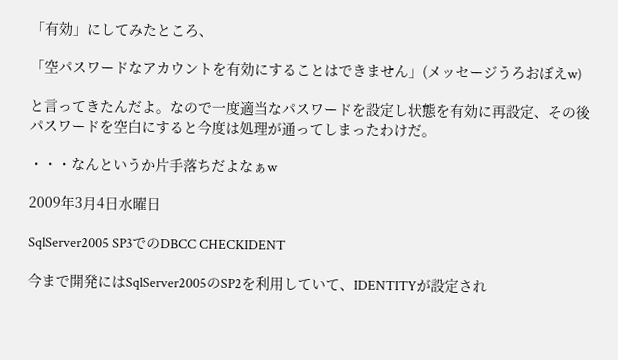「有効」にしてみたところ、

「空パスワードなアカウントを有効にすることはできません」(メッセージうろおぼえw)

と言ってきたんだよ。なので一度適当なパスワードを設定し状態を有効に再設定、その後パスワードを空白にすると今度は処理が通ってしまったわけだ。

・・・なんというか片手落ちだよなぁw

2009年3月4日水曜日

SqlServer2005 SP3でのDBCC CHECKIDENT

今まで開発にはSqlServer2005のSP2を利用していて、IDENTITYが設定され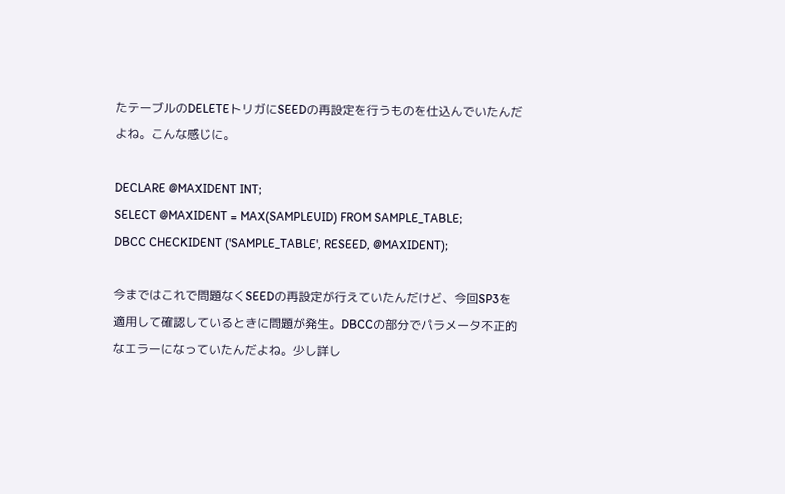たテーブルのDELETEトリガにSEEDの再設定を行うものを仕込んでいたんだよね。こんな感じに。

DECLARE @MAXIDENT INT;
SELECT @MAXIDENT = MAX(SAMPLEUID) FROM SAMPLE_TABLE;
DBCC CHECKIDENT ('SAMPLE_TABLE', RESEED, @MAXIDENT);

今まではこれで問題なくSEEDの再設定が行えていたんだけど、今回SP3を適用して確認しているときに問題が発生。DBCCの部分でパラメータ不正的なエラーになっていたんだよね。少し詳し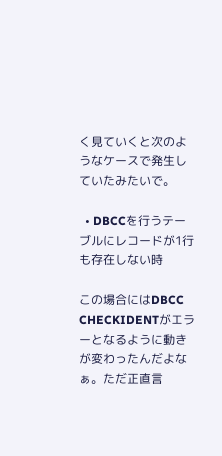く見ていくと次のようなケースで発生していたみたいで。

  • DBCCを行うテーブルにレコードが1行も存在しない時

この場合にはDBCC CHECKIDENTがエラーとなるように動きが変わったんだよなぁ。ただ正直言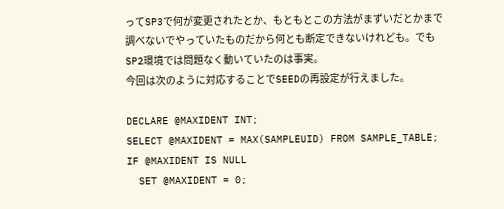ってSP3で何が変更されたとか、もともとこの方法がまずいだとかまで調べないでやっていたものだから何とも断定できないけれども。でもSP2環境では問題なく動いていたのは事実。
今回は次のように対応することでSEEDの再設定が行えました。

DECLARE @MAXIDENT INT;
SELECT @MAXIDENT = MAX(SAMPLEUID) FROM SAMPLE_TABLE;
IF @MAXIDENT IS NULL
  SET @MAXIDENT = 0;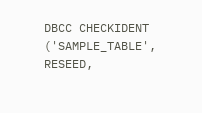DBCC CHECKIDENT ('SAMPLE_TABLE', RESEED,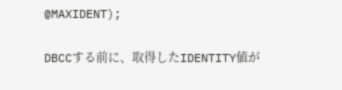@MAXIDENT);

DBCCする前に、取得したIDENTITY値が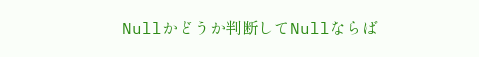Nullかどうか判断してNullならば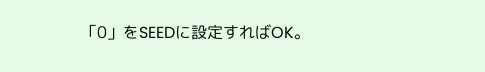「0」をSEEDに設定すればOK。